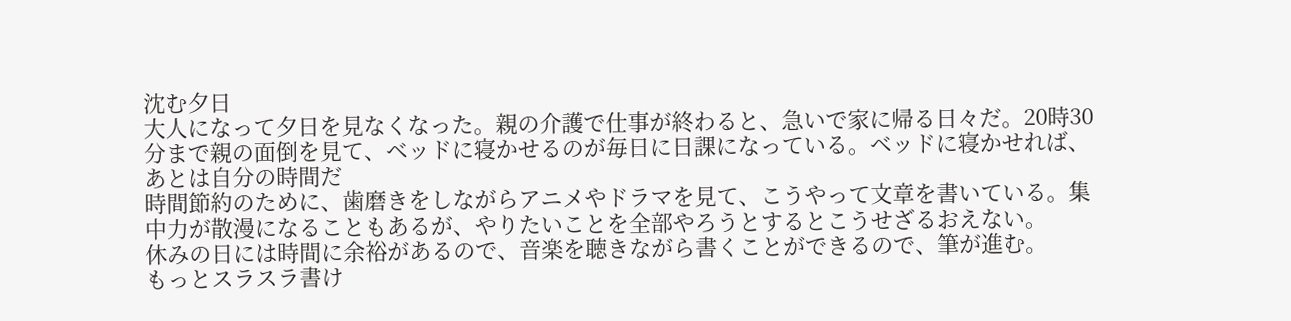沈む夕日
大人になって夕日を見なくなった。親の介護で仕事が終わると、急いで家に帰る日々だ。20時30分まで親の面倒を見て、ベッドに寝かせるのが毎日に日課になっている。ベッドに寝かせれば、あとは自分の時間だ
時間節約のために、歯磨きをしながらアニメやドラマを見て、こうやって文章を書いている。集中力が散漫になることもあるが、やりたいことを全部やろうとするとこうせざるおえない。
休みの日には時間に余裕があるので、音楽を聴きながら書くことができるので、筆が進む。
もっとスラスラ書け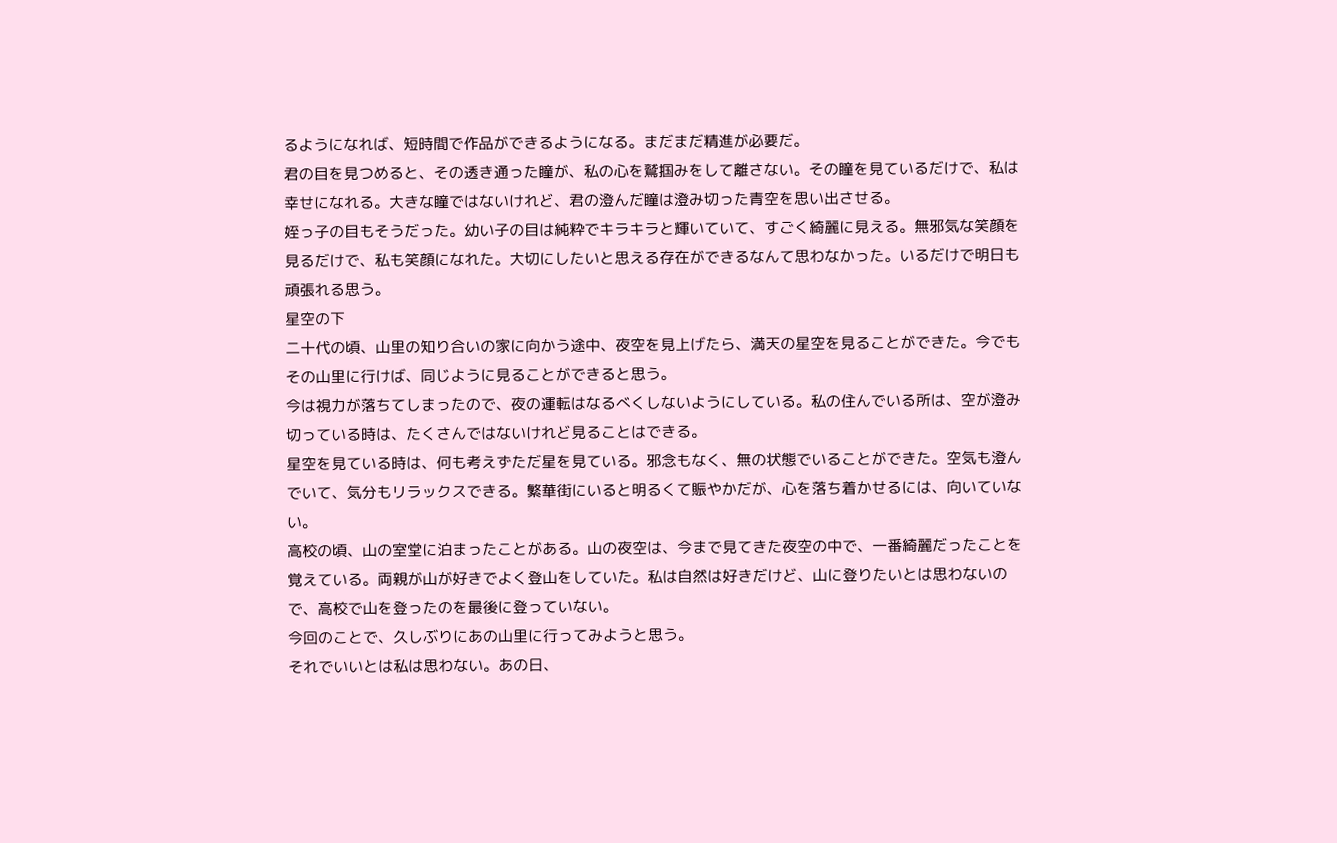るようになれば、短時間で作品ができるようになる。まだまだ精進が必要だ。
君の目を見つめると、その透き通った瞳が、私の心を鷲掴みをして離さない。その瞳を見ているだけで、私は幸せになれる。大きな瞳ではないけれど、君の澄んだ瞳は澄み切った青空を思い出させる。
姪っ子の目もそうだった。幼い子の目は純粋でキラキラと輝いていて、すごく綺麗に見える。無邪気な笑顔を見るだけで、私も笑顔になれた。大切にしたいと思える存在ができるなんて思わなかった。いるだけで明日も頑張れる思う。
星空の下
二十代の頃、山里の知り合いの家に向かう途中、夜空を見上げたら、満天の星空を見ることができた。今でもその山里に行けば、同じように見ることができると思う。
今は視力が落ちてしまったので、夜の運転はなるべくしないようにしている。私の住んでいる所は、空が澄み切っている時は、たくさんではないけれど見ることはできる。
星空を見ている時は、何も考えずただ星を見ている。邪念もなく、無の状態でいることができた。空気も澄んでいて、気分もリラックスできる。繁華街にいると明るくて賑やかだが、心を落ち着かせるには、向いていない。
高校の頃、山の室堂に泊まったことがある。山の夜空は、今まで見てきた夜空の中で、一番綺麗だったことを覚えている。両親が山が好きでよく登山をしていた。私は自然は好きだけど、山に登りたいとは思わないので、高校で山を登ったのを最後に登っていない。
今回のことで、久しぶりにあの山里に行ってみようと思う。
それでいいとは私は思わない。あの日、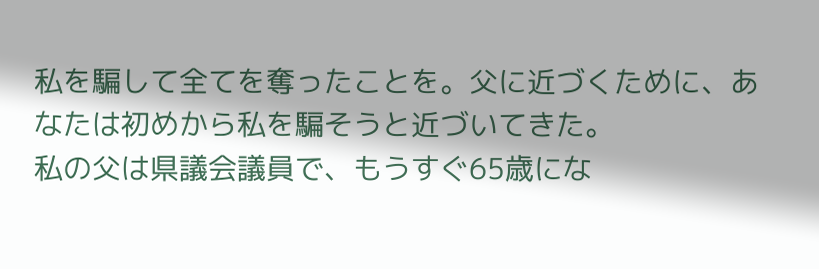私を騙して全てを奪ったことを。父に近づくために、あなたは初めから私を騙そうと近づいてきた。
私の父は県議会議員で、もうすぐ65歳にな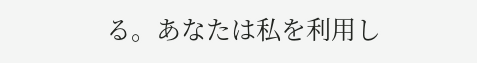る。あなたは私を利用し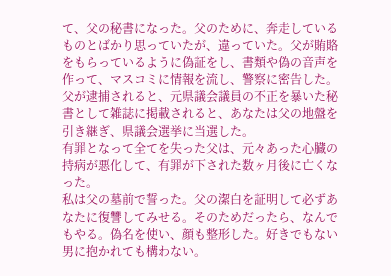て、父の秘書になった。父のために、奔走しているものとばかり思っていたが、違っていた。父が賄賂をもらっているように偽証をし、書類や偽の音声を作って、マスコミに情報を流し、警察に密告した。
父が逮捕されると、元県議会議員の不正を暴いた秘書として雑誌に掲載されると、あなたは父の地盤を引き継ぎ、県議会選挙に当選した。
有罪となって全てを失った父は、元々あった心臓の持病が悪化して、有罪が下された数ヶ月後に亡くなった。
私は父の墓前で誓った。父の潔白を証明して必ずあなたに復讐してみせる。そのためだったら、なんでもやる。偽名を使い、顔も整形した。好きでもない男に抱かれても構わない。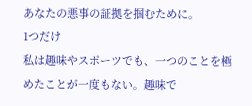あなたの悪事の証拠を掴むために。
1つだけ
私は趣味やスポーツでも、一つのことを極めたことが一度もない。趣味で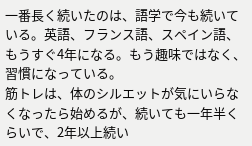一番長く続いたのは、語学で今も続いている。英語、フランス語、スペイン語、もうすぐ4年になる。もう趣味ではなく、習慣になっている。
筋トレは、体のシルエットが気にいらなくなったら始めるが、続いても一年半くらいで、2年以上続い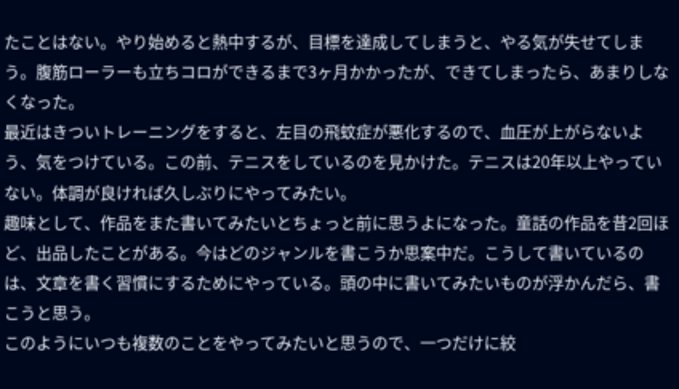たことはない。やり始めると熱中するが、目標を達成してしまうと、やる気が失せてしまう。腹筋ローラーも立ちコロができるまで3ヶ月かかったが、できてしまったら、あまりしなくなった。
最近はきついトレーニングをすると、左目の飛蚊症が悪化するので、血圧が上がらないよう、気をつけている。この前、テニスをしているのを見かけた。テニスは20年以上やっていない。体調が良ければ久しぶりにやってみたい。
趣味として、作品をまた書いてみたいとちょっと前に思うよになった。童話の作品を昔2回ほど、出品したことがある。今はどのジャンルを書こうか思案中だ。こうして書いているのは、文章を書く習慣にするためにやっている。頭の中に書いてみたいものが浮かんだら、書こうと思う。
このようにいつも複数のことをやってみたいと思うので、一つだけに絞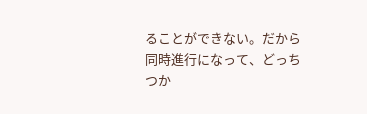ることができない。だから同時進行になって、どっちつか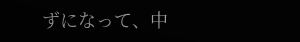ずになって、中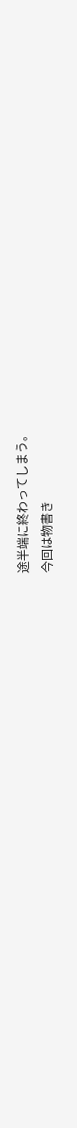途半端に終わってしまう。
今回は物書き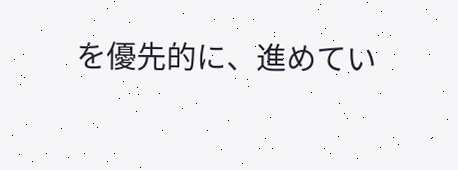を優先的に、進めてい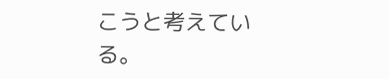こうと考えている。